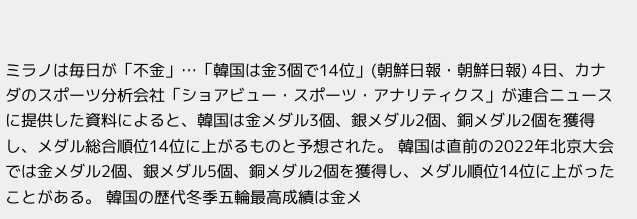ミラノは毎日が「不金」…「韓国は金3個で14位」(朝鮮日報・朝鮮日報) 4日、カナダのスポーツ分析会社「ショアビュー・スポーツ・アナリティクス」が連合ニュースに提供した資料によると、韓国は金メダル3個、銀メダル2個、銅メダル2個を獲得し、メダル総合順位14位に上がるものと予想された。 韓国は直前の2022年北京大会では金メダル2個、銀メダル5個、銅メダル2個を獲得し、メダル順位14位に上がったことがある。 韓国の歴代冬季五輪最高成績は金メ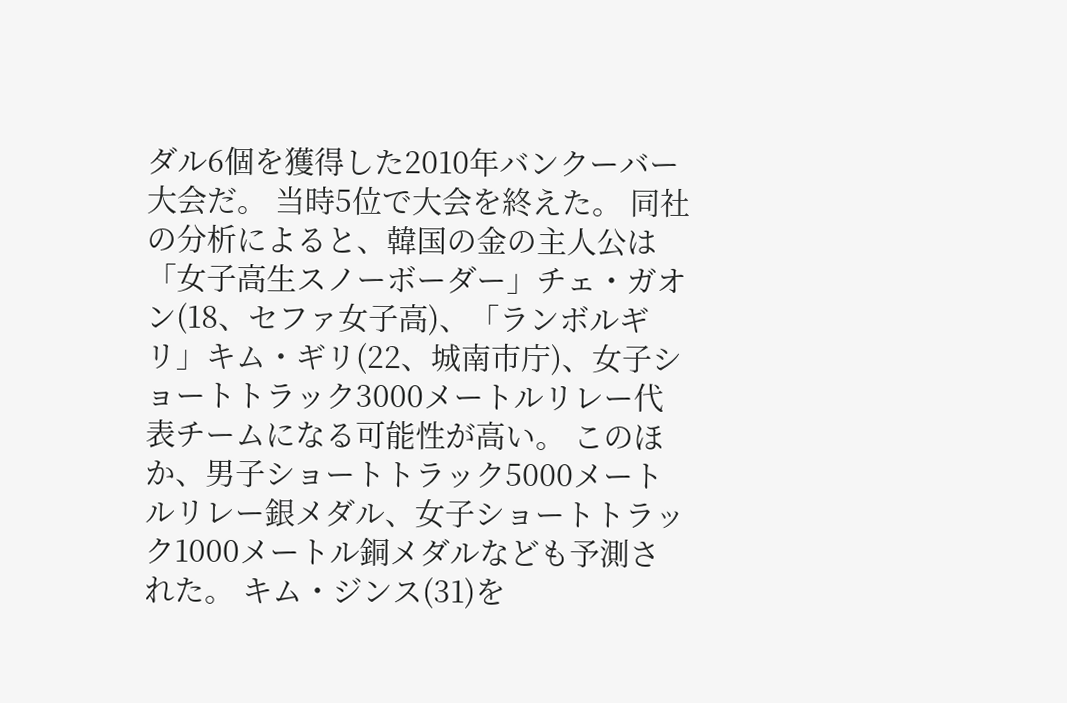ダル6個を獲得した2010年バンクーバー大会だ。 当時5位で大会を終えた。 同社の分析によると、韓国の金の主人公は「女子高生スノーボーダー」チェ・ガオン(18、セファ女子高)、「ランボルギリ」キム・ギリ(22、城南市庁)、女子ショートトラック3000メートルリレー代表チームになる可能性が高い。 このほか、男子ショートトラック5000メートルリレー銀メダル、女子ショートトラック1000メートル銅メダルなども予測された。 キム・ジンス(31)を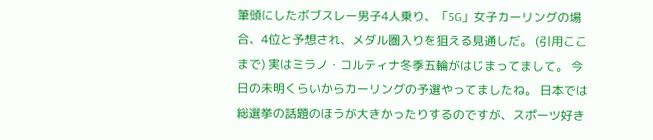筆頭にしたボブスレー男子4人乗り、「5G」女子カーリングの場合、4位と予想され、メダル圏入りを狙える見通しだ。 (引用ここまで) 実はミラノ・コルティナ冬季五輪がはじまってまして。 今日の未明くらいからカーリングの予選やってましたね。 日本では総選挙の話題のほうが大きかったりするのですが、スポーツ好き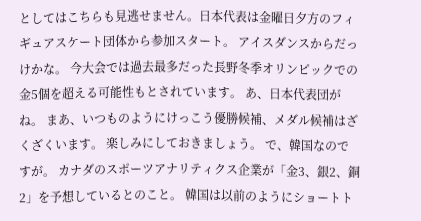としてはこちらも見逃せません。日本代表は金曜日夕方のフィギュアスケート団体から参加スタート。 アイスダンスからだっけかな。 今大会では過去最多だった長野冬季オリンピックでの金5個を超える可能性もとされています。 あ、日本代表団がね。 まあ、いつものようにけっこう優勝候補、メダル候補はざくざくいます。 楽しみにしておきましょう。 で、韓国なのですが。 カナダのスポーツアナリティクス企業が「金3、銀2、銅2」を予想しているとのこと。 韓国は以前のようにショートト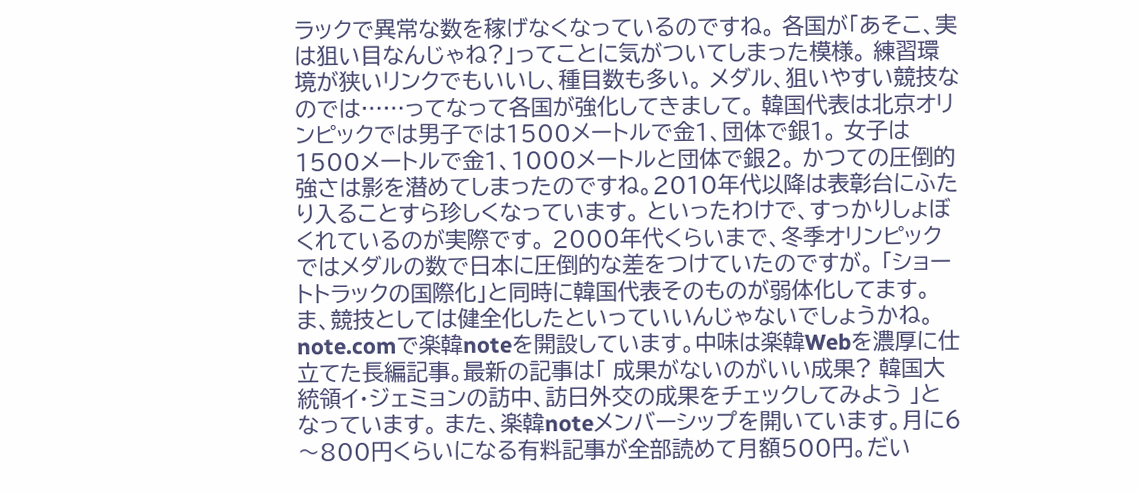ラックで異常な数を稼げなくなっているのですね。 各国が「あそこ、実は狙い目なんじゃね?」ってことに気がついてしまった模様。 練習環境が狭いリンクでもいいし、種目数も多い。 メダル、狙いやすい競技なのでは……ってなって各国が強化してきまして。 韓国代表は北京オリンピックでは男子では1500メートルで金1、団体で銀1。 女子は1500メートルで金1、1000メートルと団体で銀2。 かつての圧倒的強さは影を潜めてしまったのですね。2010年代以降は表彰台にふたり入ることすら珍しくなっています。 といったわけで、すっかりしょぼくれているのが実際です。 2000年代くらいまで、冬季オリンピックではメダルの数で日本に圧倒的な差をつけていたのですが。 「ショートトラックの国際化」と同時に韓国代表そのものが弱体化してます。 ま、競技としては健全化したといっていいんじゃないでしょうかね。 note.comで楽韓noteを開設しています。中味は楽韓Webを濃厚に仕立てた長編記事。最新の記事は「 成果がないのがいい成果? 韓国大統領イ・ジェミョンの訪中、訪日外交の成果をチェックしてみよう 」となっています。 また、楽韓noteメンバーシップを開いています。月に6〜800円くらいになる有料記事が全部読めて月額500円。だい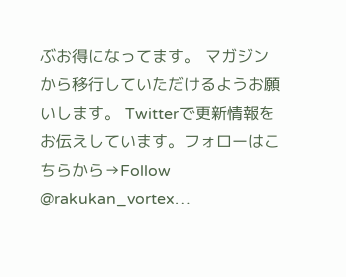ぶお得になってます。 マガジンから移行していただけるようお願いします。 Twitterで更新情報をお伝えしています。フォローはこちらから→Follow @rakukan_vortex…